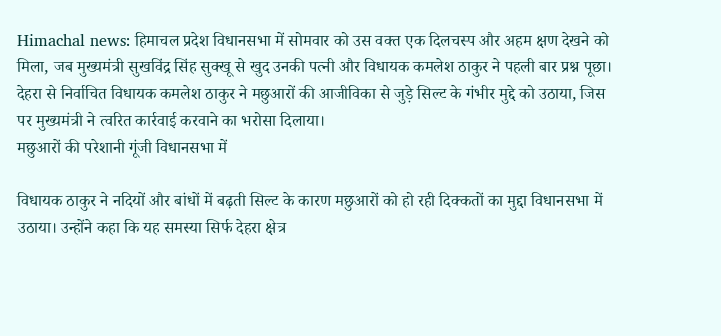Himachal news: हिमाचल प्रदेश विधानसभा में सोमवार को उस वक्त एक दिलचस्प और अहम क्षण देखने को मिला, जब मुख्यमंत्री सुखविंद्र सिंह सुक्खू से खुद उनकी पत्नी और विधायक कमलेश ठाकुर ने पहली बार प्रश्न पूछा। देहरा से निर्वाचित विधायक कमलेश ठाकुर ने मछुआरों की आजीविका से जुड़े सिल्ट के गंभीर मुद्दे को उठाया, जिस पर मुख्यमंत्री ने त्वरित कार्रवाई करवाने का भरोसा दिलाया।
मछुआरों की परेशानी गूंजी विधानसभा में

विधायक ठाकुर ने नदियों और बांधों में बढ़ती सिल्ट के कारण मछुआरों को हो रही दिक्कतों का मुद्दा विधानसभा में उठाया। उन्होंने कहा कि यह समस्या सिर्फ देहरा क्षेत्र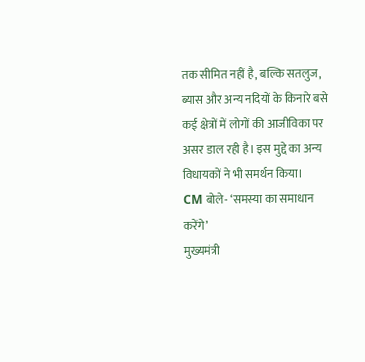तक सीमित नहीं है, बल्कि सतलुज, ब्यास और अन्य नदियों के किनारे बसे कई क्षेत्रों में लोगों की आजीविका पर असर डाल रही है। इस मुद्दे का अन्य विधायकों ने भी समर्थन किया।
CM बोले- ‘समस्या का समाधान करेंगे’
मुख्यमंत्री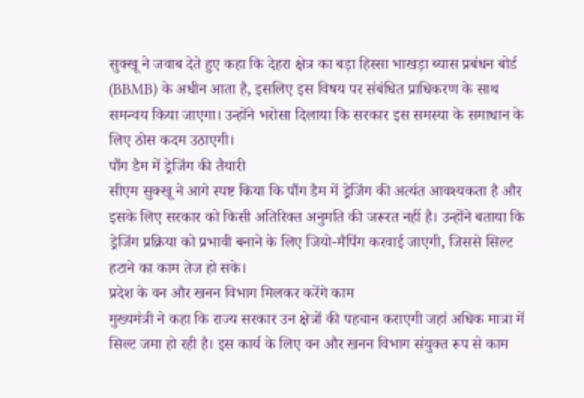सुक्खू ने जवाब देते हुए कहा कि देहरा क्षेत्र का बड़ा हिस्सा भाखड़ा ब्यास प्रबंधन बोर्ड (BBMB) के अधीन आता है, इसलिए इस विषय पर संबंधित प्राधिकरण के साथ समन्वय किया जाएगा। उन्होंने भरोसा दिलाया कि सरकार इस समस्या के समाधान के लिए ठोस कदम उठाएगी।
पौंग डैम में ड्रेजिंग की तैयारी
सीएम सुक्खू ने आगे स्पष्ट किया कि पौंग डैम में ड्रेजिंग की अत्यंत आवश्यकता है और इसके लिए सरकार को किसी अतिरिक्त अनुमति की जरूरत नहीं है। उन्होंने बताया कि ड्रेजिंग प्रक्रिया को प्रभावी बनाने के लिए जियो-मैपिंग करवाई जाएगी, जिससे सिल्ट हटाने का काम तेज हो सके।
प्रदेश के वन और खनन विभाग मिलकर करेंगे काम
मुख्यमंत्री ने कहा कि राज्य सरकार उन क्षेत्रों की पहचान कराएगी जहां अधिक मात्रा में सिल्ट जमा हो रही है। इस कार्य के लिए वन और खनन विभाग संयुक्त रूप से काम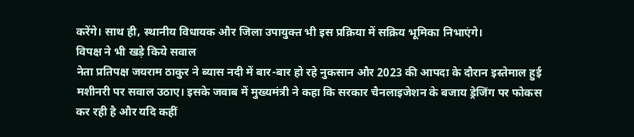करेंगे। साथ ही, स्थानीय विधायक और जिला उपायुक्त भी इस प्रक्रिया में सक्रिय भूमिका निभाएंगे।
विपक्ष ने भी खड़े किये सवाल
नेता प्रतिपक्ष जयराम ठाकुर ने ब्यास नदी में बार-बार हो रहे नुकसान और 2023 की आपदा के दौरान इस्तेमाल हुई मशीनरी पर सवाल उठाए। इसके जवाब में मुख्यमंत्री ने कहा कि सरकार चैनलाइजेशन के बजाय ड्रेजिंग पर फोकस कर रही है और यदि कहीं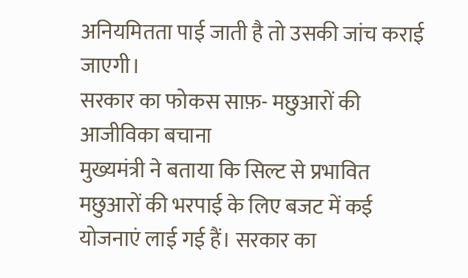अनियमितता पाई जाती है तो उसकी जांच कराई जाएगी।
सरकार का फोकस साफ़- मछुआरों की आजीविका बचाना
मुख्यमंत्री ने बताया कि सिल्ट से प्रभावित मछुआरों की भरपाई के लिए बजट में कई योजनाएं लाई गई हैं। सरकार का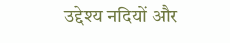उद्देश्य नदियों और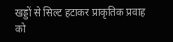खड्डों से सिल्ट हटाकर प्राकृतिक प्रवाह को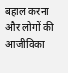बहाल करना और लोगों की आजीविका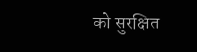को सुरक्षित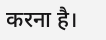करना है।